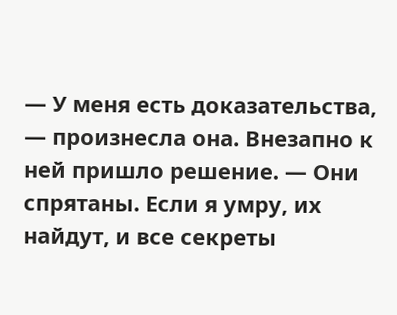― У меня есть доказательства, — произнесла она. Внезапно к ней пришло решение. — Они спрятаны. Если я умру, их найдут, и все секреты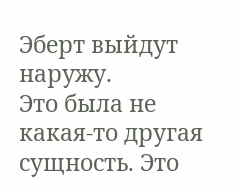Эберт выйдут наружу.
Это была не какая-то другая сущность. Это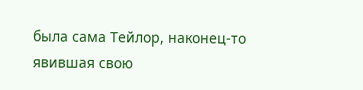была сама Тейлор, наконец-то явившая свою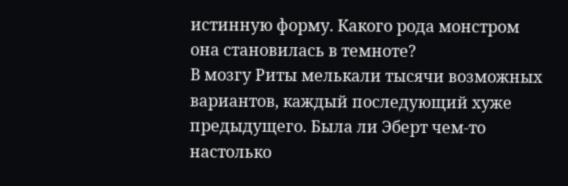истинную форму. Какого рода монстром она становилась в темноте?
В мозгу Риты мелькали тысячи возможных вариантов, каждый последующий хуже предыдущего. Была ли Эберт чем-то настолько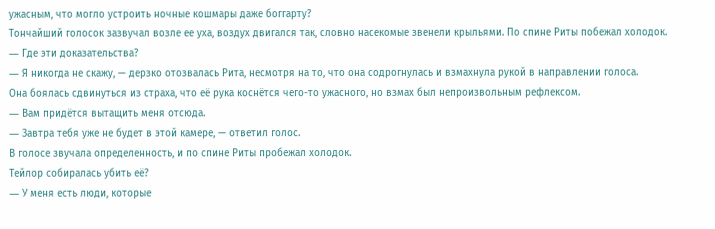ужасным, что могло устроить ночные кошмары даже боггарту?
Тончайший голосок зазвучал возле ее уха, воздух двигался так, словно насекомые звенели крыльями. По спине Риты побежал холодок.
― Где эти доказательства?
― Я никогда не скажу, — дерзко отозвалась Рита, несмотря на то, что она содрогнулась и взмахнула рукой в направлении голоса.
Она боялась сдвинуться из страха, что её рука коснётся чего-то ужасного, но взмах был непроизвольным рефлексом.
― Вам придётся вытащить меня отсюда.
― Завтра тебя уже не будет в этой камере, — ответил голос.
В голосе звучала определенность, и по спине Риты пробежал холодок.
Тейлор собиралась убить её?
― У меня есть люди, которые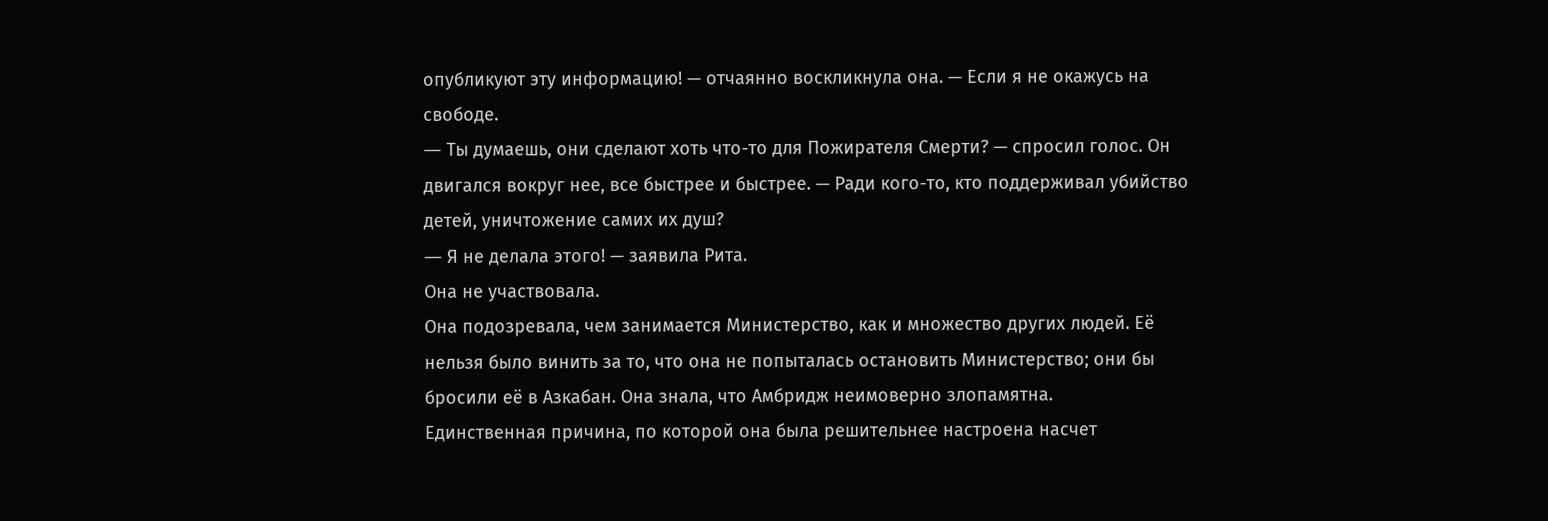опубликуют эту информацию! — отчаянно воскликнула она. — Если я не окажусь на свободе.
― Ты думаешь, они сделают хоть что-то для Пожирателя Смерти? — спросил голос. Он двигался вокруг нее, все быстрее и быстрее. — Ради кого-то, кто поддерживал убийство детей, уничтожение самих их душ?
― Я не делала этого! — заявила Рита.
Она не участвовала.
Она подозревала, чем занимается Министерство, как и множество других людей. Её нельзя было винить за то, что она не попыталась остановить Министерство; они бы бросили её в Азкабан. Она знала, что Амбридж неимоверно злопамятна.
Единственная причина, по которой она была решительнее настроена насчет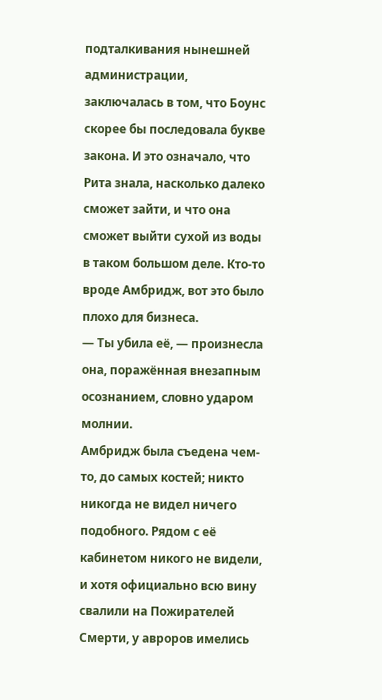подталкивания нынешней администрации, заключалась в том, что Боунс скорее бы последовала букве закона. И это означало, что Рита знала, насколько далеко сможет зайти, и что она сможет выйти сухой из воды в таком большом деле. Кто-то вроде Амбридж, вот это было плохо для бизнеса.
― Ты убила её, — произнесла она, поражённая внезапным осознанием, словно ударом молнии.
Амбридж была съедена чем-то, до самых костей; никто никогда не видел ничего подобного. Рядом с её кабинетом никого не видели, и хотя официально всю вину свалили на Пожирателей Смерти, у авроров имелись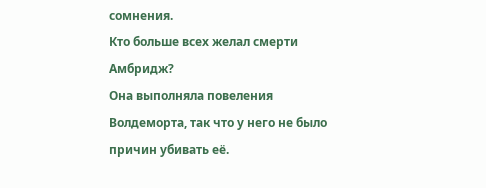сомнения.
Кто больше всех желал смерти Амбридж?
Она выполняла повеления Волдеморта, так что у него не было причин убивать её.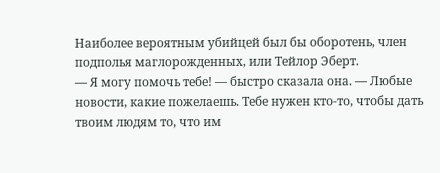Наиболее вероятным убийцей был бы оборотень, член подполья маглорожденных, или Тейлор Эберт.
― Я могу помочь тебе! — быстро сказала она. — Любые новости, какие пожелаешь. Тебе нужен кто-то, чтобы дать твоим людям то, что им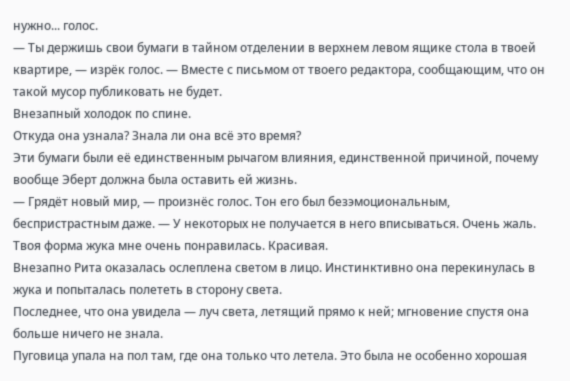нужно... голос.
― Ты держишь свои бумаги в тайном отделении в верхнем левом ящике стола в твоей квартире, — изрёк голос. — Вместе с письмом от твоего редактора, сообщающим, что он такой мусор публиковать не будет.
Внезапный холодок по спине.
Откуда она узнала? Знала ли она всё это время?
Эти бумаги были её единственным рычагом влияния, единственной причиной, почему вообще Эберт должна была оставить ей жизнь.
― Грядёт новый мир, — произнёс голос. Тон его был безэмоциональным, беспристрастным даже. — У некоторых не получается в него вписываться. Очень жаль. Твоя форма жука мне очень понравилась. Красивая.
Внезапно Рита оказалась ослеплена светом в лицо. Инстинктивно она перекинулась в жука и попыталась полететь в сторону света.
Последнее, что она увидела — луч света, летящий прямо к ней; мгновение спустя она больше ничего не знала.
Пуговица упала на пол там, где она только что летела. Это была не особенно хорошая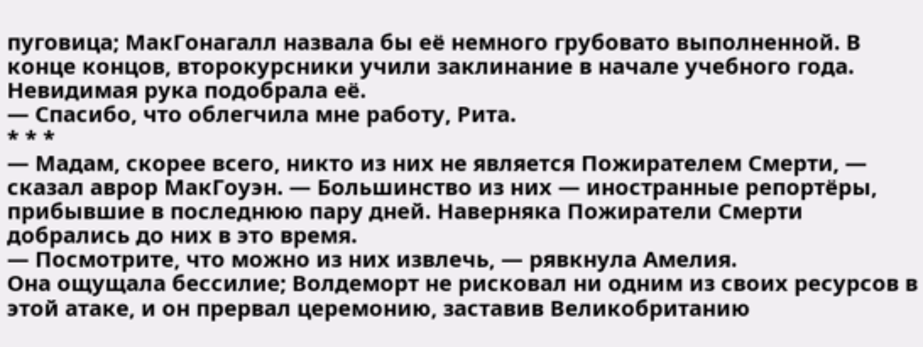пуговица; МакГонагалл назвала бы её немного грубовато выполненной. В конце концов, второкурсники учили заклинание в начале учебного года.
Невидимая рука подобрала её.
― Спасибо, что облегчила мне работу, Рита.
* * *
― Мадам, скорее всего, никто из них не является Пожирателем Смерти, — сказал аврор МакГоуэн. — Большинство из них — иностранные репортёры, прибывшие в последнюю пару дней. Наверняка Пожиратели Смерти добрались до них в это время.
― Посмотрите, что можно из них извлечь, — рявкнула Амелия.
Она ощущала бессилие; Волдеморт не рисковал ни одним из своих ресурсов в этой атаке, и он прервал церемонию, заставив Великобританию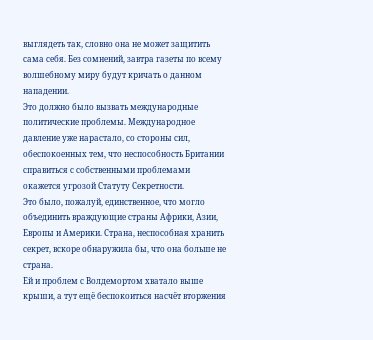выглядеть так, словно она не может защитить сама себя. Без сомнений, завтра газеты по всему волшебному миру будут кричать о данном нападении.
Это должно было вызвать международные политические проблемы. Международное давление уже нарастало, со стороны сил, обеспокоенных тем, что неспособность Британии справиться с собственными проблемами окажется угрозой Статуту Секретности.
Это было, пожалуй, единственное, что могло объединить враждующие страны Африки, Азии, Европы и Америки. Страна, неспособная хранить секрет, вскоре обнаружила бы, что она больше не страна.
Ей и проблем с Волдемортом хватало выше крыши, а тут ещё беспокоиться насчёт вторжения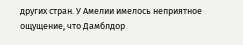других стран. У Амелии имелось неприятное ощущение, что Дамблдор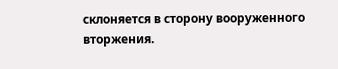склоняется в сторону вооруженного вторжения.